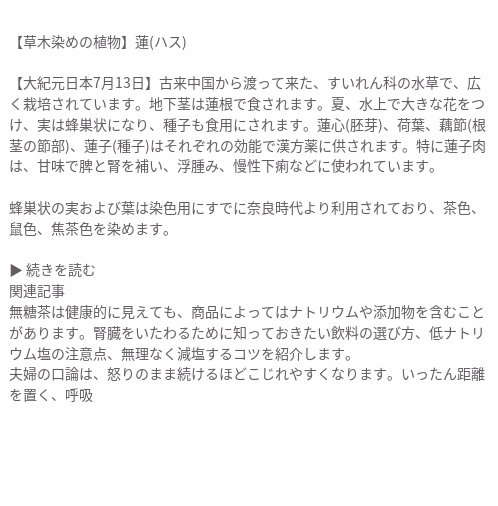【草木染めの植物】蓮(ハス)

【大紀元日本7月13日】古来中国から渡って来た、すいれん科の水草で、広く栽培されています。地下茎は蓮根で食されます。夏、水上で大きな花をつけ、実は蜂巣状になり、種子も食用にされます。蓮心(胚芽)、荷葉、藕節(根茎の節部)、蓮子(種子)はそれぞれの効能で漢方薬に供されます。特に蓮子肉は、甘味で脾と腎を補い、浮腫み、慢性下痢などに使われています。

蜂巣状の実および葉は染色用にすでに奈良時代より利用されており、茶色、鼠色、焦茶色を染めます。

▶ 続きを読む
関連記事
無糖茶は健康的に見えても、商品によってはナトリウムや添加物を含むことがあります。腎臓をいたわるために知っておきたい飲料の選び方、低ナトリウム塩の注意点、無理なく減塩するコツを紹介します。
夫婦の口論は、怒りのまま続けるほどこじれやすくなります。いったん距離を置く、呼吸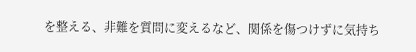を整える、非難を質問に変えるなど、関係を傷つけずに気持ち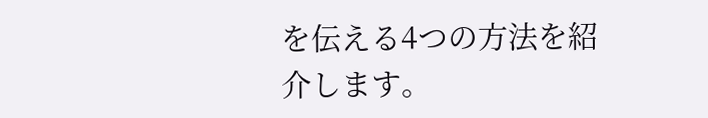を伝える4つの方法を紹介します。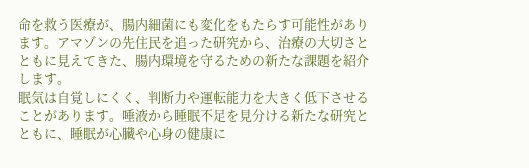命を救う医療が、腸内細菌にも変化をもたらす可能性があります。アマゾンの先住民を追った研究から、治療の大切さとともに見えてきた、腸内環境を守るための新たな課題を紹介します。
眠気は自覚しにくく、判断力や運転能力を大きく低下させることがあります。唾液から睡眠不足を見分ける新たな研究とともに、睡眠が心臓や心身の健康に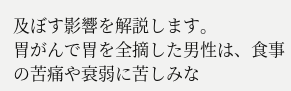及ぼす影響を解説します。
胃がんで胃を全摘した男性は、食事の苦痛や衰弱に苦しみな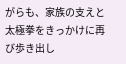がらも、家族の支えと太極拳をきっかけに再び歩き出し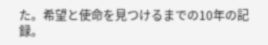た。希望と使命を見つけるまでの10年の記録。